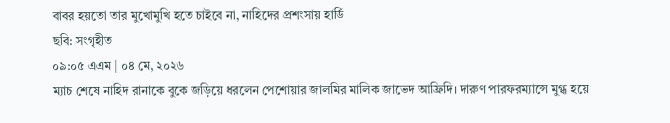বাবর হয়তো তার মুখোমুখি হতে চাইবে না, নাহিদের প্রশংসায় হার্ডি
ছবি: সংগৃহীত
০৯:০৫ এএম | ০৪ মে, ২০২৬
ম্যাচ শেষে নাহিদ রানাকে বুকে জড়িয়ে ধরলেন পেশোয়ার জালমির মালিক জাভেদ আফ্রিদি। দারুণ পারফরম্যান্সে মুগ্ধ হয়ে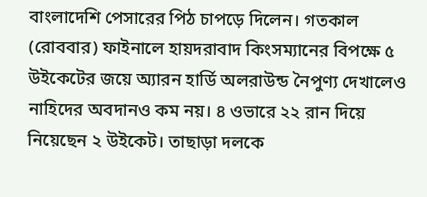বাংলাদেশি পেসারের পিঠ চাপড়ে দিলেন। গতকাল (রোববার) ফাইনালে হায়দরাবাদ কিংসম্যানের বিপক্ষে ৫ উইকেটের জয়ে অ্যারন হার্ডি অলরাউন্ড নৈপুণ্য দেখালেও নাহিদের অবদানও কম নয়। ৪ ওভারে ২২ রান দিয়ে নিয়েছেন ২ উইকেট। তাছাড়া দলকে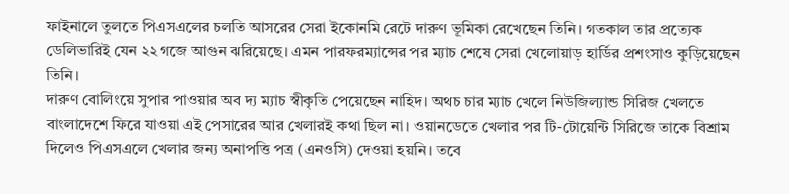ফাইনালে তুলতে পিএসএলের চলতি আসরের সেরা ইকোনমি রেটে দারুণ ভূমিকা রেখেছেন তিনি। গতকাল তার প্রত্যেক ডেলিভারিই যেন ২২ গজে আগুন ঝরিয়েছে। এমন পারফরম্যান্সের পর ম্যাচ শেষে সেরা খেলোয়াড় হার্ডির প্রশংসাও কুড়িয়েছেন তিনি।
দারুণ বোলিংয়ে সুপার পাওয়ার অব দ্য ম্যাচ স্বীকৃতি পেয়েছেন নাহিদ। অথচ চার ম্যাচ খেলে নিউজিল্যান্ড সিরিজ খেলতে বাংলাদেশে ফিরে যাওয়া এই পেসারের আর খেলারই কথা ছিল না। ওয়ানডেতে খেলার পর টি-টোয়েন্টি সিরিজে তাকে বিশ্রাম দিলেও পিএসএলে খেলার জন্য অনাপত্তি পত্র (এনওসি) দেওয়া হয়নি। তবে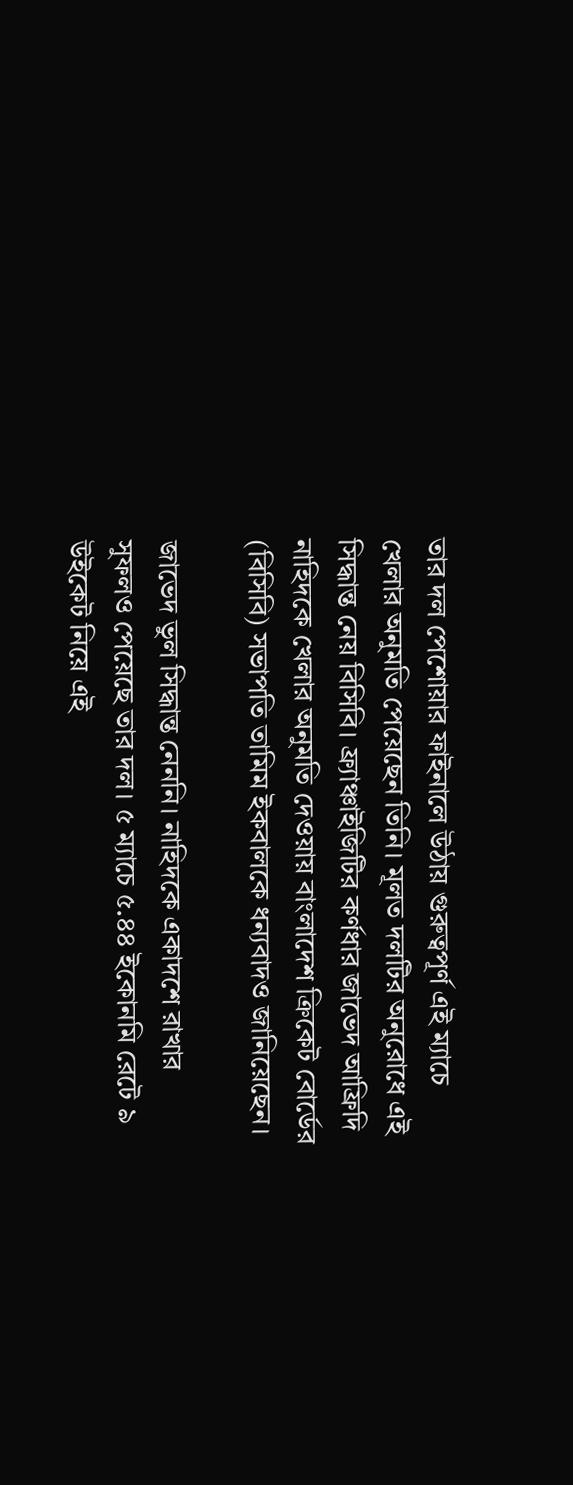তার দল পেশোয়ার ফাইনালে উঠায় গুরুত্বপূর্ণ এই ম্যাচে খেলার অনুমতি পেয়েছেন তিনি। মূলত দলটির অনুরোধে এই সিদ্ধান্ত নেয় বিসিবি। ফ্র্যাঞ্চাইজিটির কর্ণধার জাভেদ আফ্রিদি নাহিদকে খেলার অনুমতি দেওয়ায় বাংলাদেশ ক্রিকেট বোর্ডের (বিসিবি) সভাপতি তামিম ইকবালকে ধন্যবাদও জানিয়েছেন।

জাভেদ ভুল সিদ্ধান্ত নেননি। নাহিদকে একাদশে রাখার সুফলও পেয়েছে তার দল। ৫ ম্যাচে ৫.৪৪ ইকোনমি রেটে ৯ উইকেট নিয়ে এই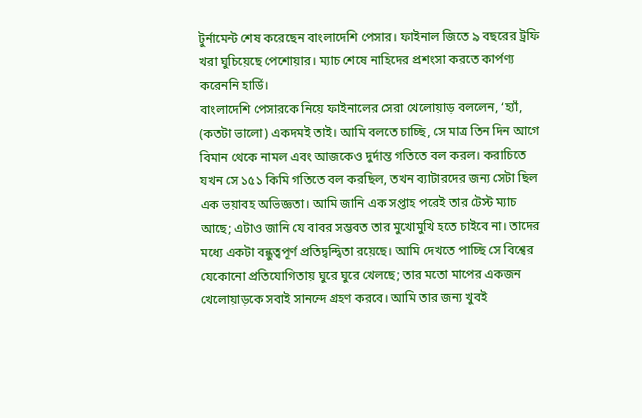টুর্নামেন্ট শেষ করেছেন বাংলাদেশি পেসার। ফাইনাল জিতে ৯ বছরের ট্রফি খরা ঘুচিয়েছে পেশোয়ার। ম্যাচ শেষে নাহিদের প্রশংসা করতে কার্পণ্য করেননি হার্ডি।
বাংলাদেশি পেসারকে নিয়ে ফাইনালের সেরা খেলোয়াড় বললেন, ‘হ্যাঁ, (কতটা ভালো) একদমই তাই। আমি বলতে চাচ্ছি, সে মাত্র তিন দিন আগে বিমান থেকে নামল এবং আজকেও দুর্দান্ত গতিতে বল করল। করাচিতে যখন সে ১৫১ কিমি গতিতে বল করছিল, তখন ব্যাটারদের জন্য সেটা ছিল এক ভয়াবহ অভিজ্ঞতা। আমি জানি এক সপ্তাহ পরেই তার টেস্ট ম্যাচ আছে; এটাও জানি যে বাবর সম্ভবত তার মুখোমুখি হতে চাইবে না। তাদের মধ্যে একটা বন্ধুত্বপূর্ণ প্রতিদ্বন্দ্বিতা রয়েছে। আমি দেখতে পাচ্ছি সে বিশ্বের যেকোনো প্রতিযোগিতায় ঘুরে ঘুরে খেলছে; তার মতো মাপের একজন খেলোয়াড়কে সবাই সানন্দে গ্রহণ করবে। আমি তার জন্য খুবই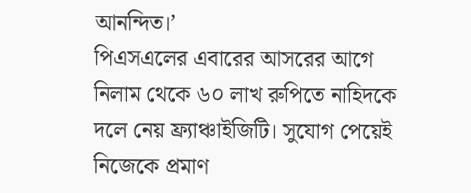আনন্দিত।’
পিএসএলের এবারের আসরের আগে নিলাম থেকে ৬০ লাখ রুপিতে নাহিদকে দলে নেয় ফ্র্যাঞ্চাইজিটি। সুযোগ পেয়েই নিজেকে প্রমাণ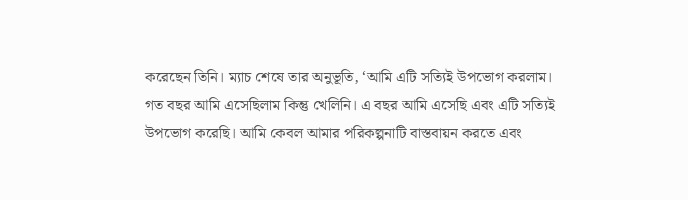করেছেন তিনি। ম্যাচ শেষে তার অনুভূতি, ‘আমি এটি সত্যিই উপভোগ করলাম। গত বছর আমি এসেছিলাম কিন্তু খেলিনি। এ বছর আমি এসেছি এবং এটি সত্যিই উপভোগ করেছি। আমি কেবল আমার পরিকল্পনাটি বাস্তবায়ন করতে এবং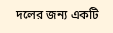দলের জন্য একটি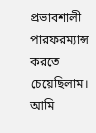প্রভাবশালী পারফরম্যান্স করতে চেয়েছিলাম। আমি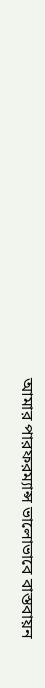আমার পারফরম্যান্স ভালোভাবে বাস্তবায়ন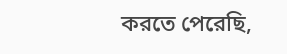করতে পেরেছি,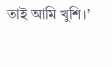তাই আমি খুশি।’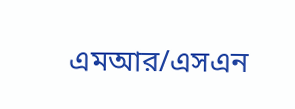এমআর/এসএন